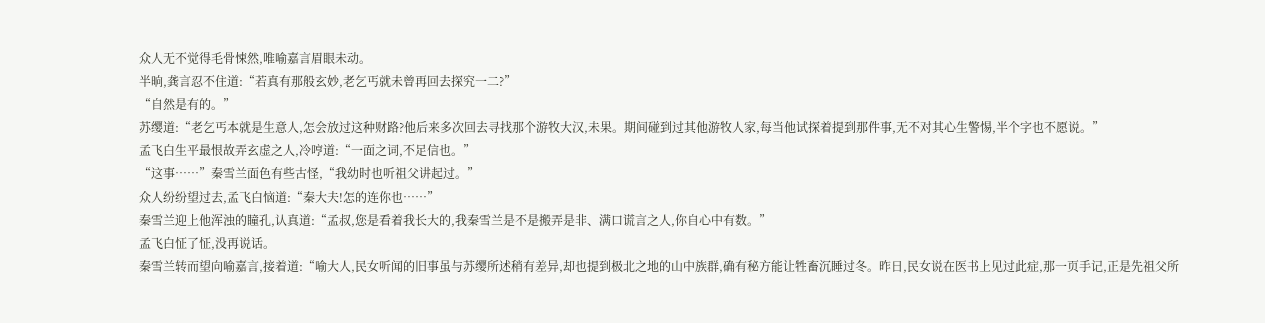众人无不觉得毛骨悚然,唯喻嘉言眉眼未动。
半晌,龚言忍不住道:“若真有那般玄妙,老乞丐就未曾再回去探究一二?”
“自然是有的。”
苏缨道:“老乞丐本就是生意人,怎会放过这种财路?他后来多次回去寻找那个游牧大汉,未果。期间碰到过其他游牧人家,每当他试探着提到那件事,无不对其心生警惕,半个字也不愿说。”
孟飞白生平最恨故弄玄虚之人,冷哼道:“一面之词,不足信也。”
“这事……”秦雪兰面色有些古怪,“我幼时也听祖父讲起过。”
众人纷纷望过去,孟飞白恼道:“秦大夫!怎的连你也……”
秦雪兰迎上他浑浊的瞳孔,认真道:“孟叔,您是看着我长大的,我秦雪兰是不是搬弄是非、满口谎言之人,你自心中有数。”
孟飞白怔了怔,没再说话。
秦雪兰转而望向喻嘉言,接着道:“喻大人,民女听闻的旧事虽与苏缨所述稍有差异,却也提到极北之地的山中族群,确有秘方能让牲畜沉睡过冬。昨日,民女说在医书上见过此症,那一页手记,正是先祖父所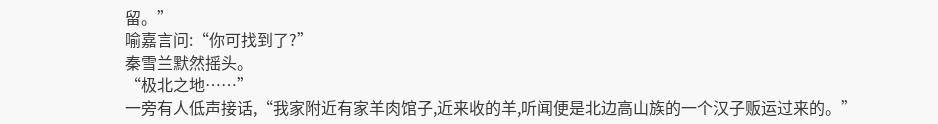留。”
喻嘉言问:“你可找到了?”
秦雪兰默然摇头。
“极北之地……”
一旁有人低声接话,“我家附近有家羊肉馆子,近来收的羊,听闻便是北边高山族的一个汉子贩运过来的。”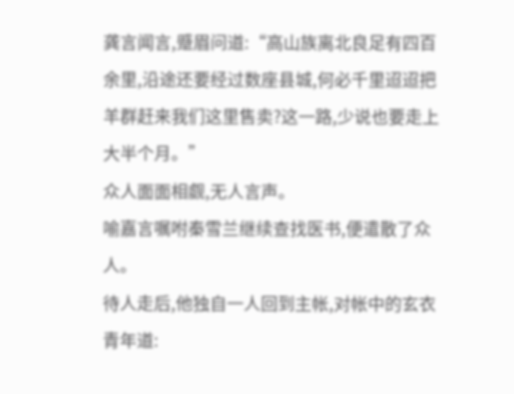龚言闻言,蹙眉问道:“高山族离北良足有四百余里,沿途还要经过数座县城,何必千里迢迢把羊群赶来我们这里售卖?这一路,少说也要走上大半个月。”
众人面面相觑,无人言声。
喻嘉言嘱咐秦雪兰继续查找医书,便遣散了众人。
待人走后,他独自一人回到主帐,对帐中的玄衣青年道: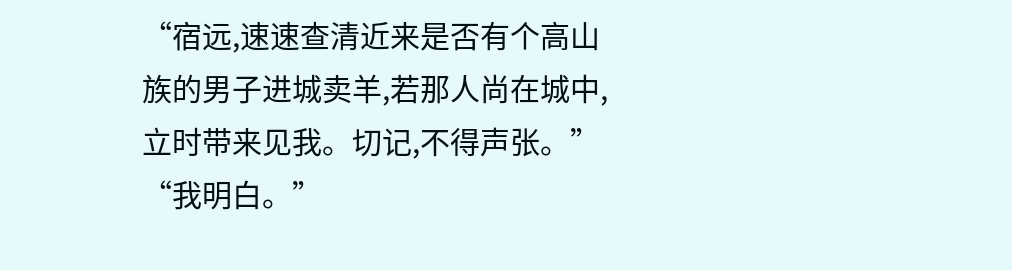“宿远,速速查清近来是否有个高山族的男子进城卖羊,若那人尚在城中,立时带来见我。切记,不得声张。”
“我明白。”